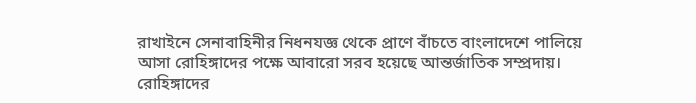রাখাইনে সেনাবাহিনীর নিধনযজ্ঞ থেকে প্রাণে বাঁচতে বাংলাদেশে পালিয়ে আসা রোহিঙ্গাদের পক্ষে আবারো সরব হয়েছে আন্তর্জাতিক সম্প্রদায়।
রোহিঙ্গাদের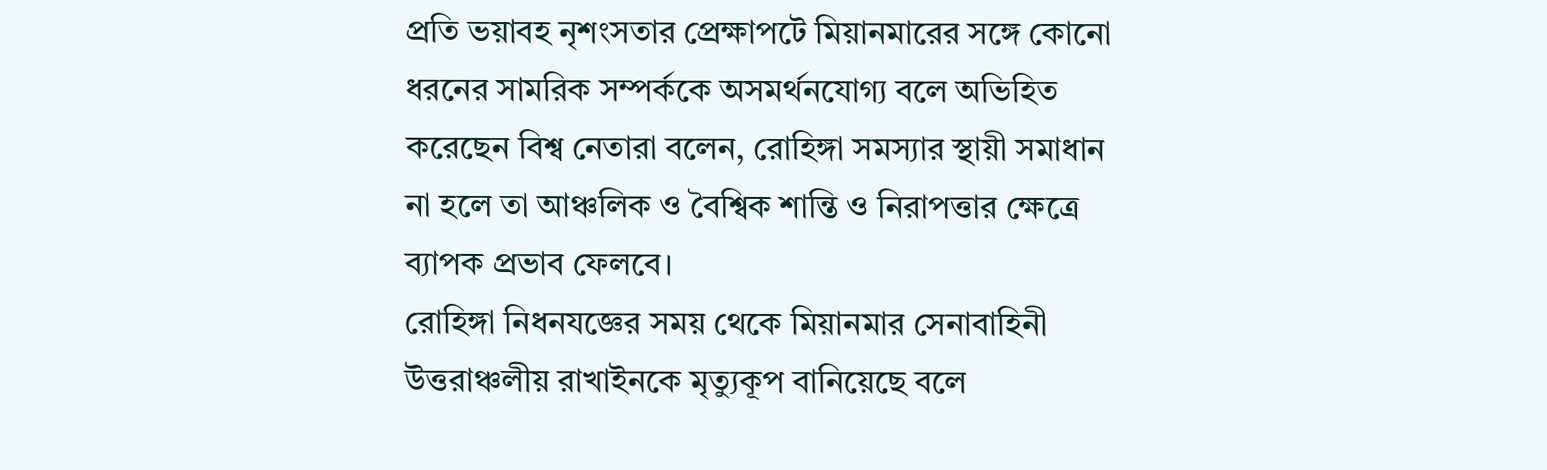প্রতি ভয়াবহ নৃশংসতার প্রেক্ষাপটে মিয়ানমারের সঙ্গে কোনো ধরনের সামরিক সম্পর্ককে অসমর্থনযোগ্য বলে অভিহিত করেছেন বিশ্ব নেতারা বলেন, রোহিঙ্গা সমস্যার স্থায়ী সমাধান না হলে তা আঞ্চলিক ও বৈশ্বিক শান্তি ও নিরাপত্তার ক্ষেত্রে ব্যাপক প্রভাব ফেলবে।
রোহিঙ্গা নিধনযজ্ঞের সময় থেকে মিয়ানমার সেনাবাহিনী উত্তরাঞ্চলীয় রাখাইনকে মৃত্যুকূপ বানিয়েছে বলে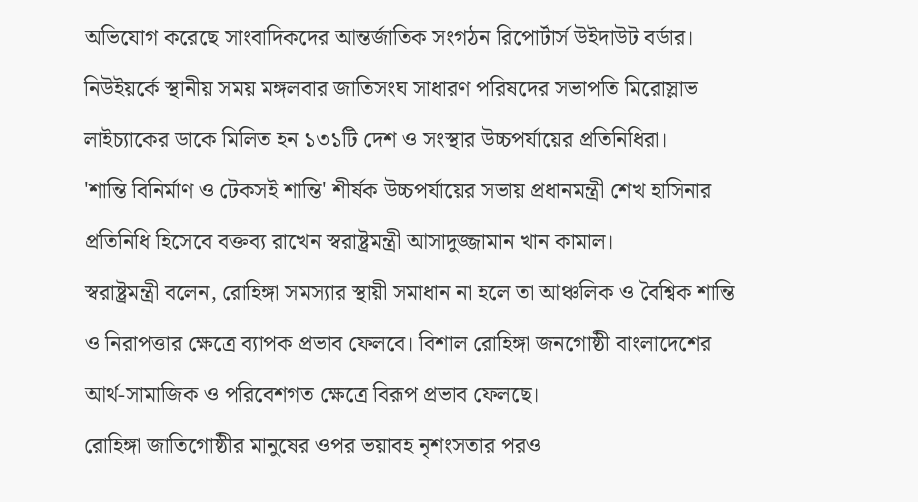অভিযোগ করেছে সাংবাদিকদের আন্তর্জাতিক সংগঠন রিপোর্টার্স উইদাউট বর্ডার।
নিউইয়র্কে স্থানীয় সময় মঙ্গলবার জাতিসংঘ সাধারণ পরিষদের সভাপতি মিরোস্লাভ লাইচ্যাকের ডাকে মিলিত হন ১৩১টি দেশ ও সংস্থার উচ্চপর্যায়ের প্রতিনিধিরা।
'শান্তি বিনির্মাণ ও টেকসই শান্তি' শীর্ষক উচ্চপর্যায়ের সভায় প্রধানমন্ত্রী শেখ হাসিনার প্রতিনিধি হিসেবে বক্তব্য রাখেন স্বরাষ্ট্রমন্ত্রী আসাদুজ্জামান খান কামাল।
স্বরাষ্ট্রমন্ত্রী বলেন, রোহিঙ্গা সমস্যার স্থায়ী সমাধান না হলে তা আঞ্চলিক ও বৈশ্বিক শান্তি ও নিরাপত্তার ক্ষেত্রে ব্যাপক প্রভাব ফেলবে। বিশাল রোহিঙ্গা জনগোষ্ঠী বাংলাদেশের আর্থ-সামাজিক ও পরিবেশগত ক্ষেত্রে বিরূপ প্রভাব ফেলছে।
রোহিঙ্গা জাতিগোষ্ঠীর মানুষের ওপর ভয়াবহ নৃশংসতার পরও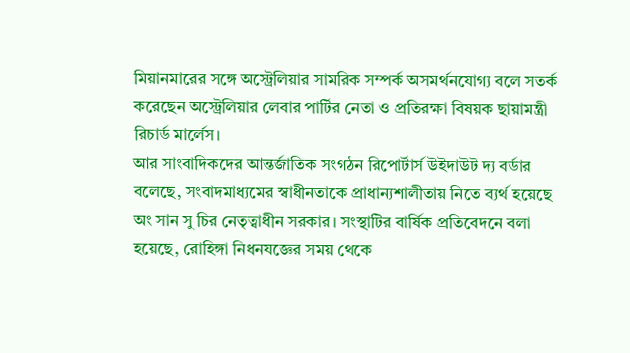মিয়ানমারের সঙ্গে অস্ট্রেলিয়ার সামরিক সম্পর্ক অসমর্থনযোগ্য বলে সতর্ক করেছেন অস্ট্রেলিয়ার লেবার পার্টির নেতা ও প্রতিরক্ষা বিষয়ক ছায়ামন্ত্রী রিচার্ড মার্লেস।
আর সাংবাদিকদের আন্তর্জাতিক সংগঠন রিপোর্টার্স উইদাউট দ্য বর্ডার বলেছে, সংবাদমাধ্যমের স্বাধীনতাকে প্রাধান্যশালীতায় নিতে ব্যর্থ হয়েছে অং সান সু চির নেতৃত্বাধীন সরকার। সংস্থাটির বার্ষিক প্রতিবেদনে বলা হয়েছে, রোহিঙ্গা নিধনযজ্ঞের সময় থেকে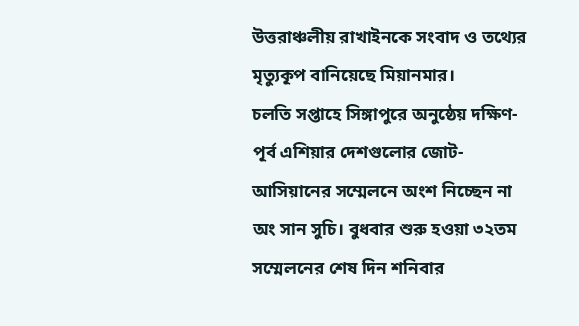উত্তরাঞ্চলীয় রাখাইনকে সংবাদ ও তথ্যের মৃত্যুকূপ বানিয়েছে মিয়ানমার।
চলতি সপ্তাহে সিঙ্গাপুরে অনুষ্ঠেয় দক্ষিণ-পূর্ব এশিয়ার দেশগুলোর জোট-আসিয়ানের সম্মেলনে অংশ নিচ্ছেন না অং সান সুচি। বুধবার শুরু হওয়া ৩২তম সম্মেলনের শেষ দিন শনিবার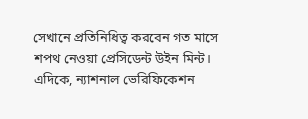সেখানে প্রতিনিধিত্ব করবেন গত মাসে শপথ নেওয়া প্রেসিডেন্ট উইন মিন্ট।
এদিকে, ন্যাশনাল ভেরিফিকেশন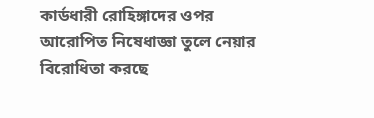কার্ডধারী রোহিঙ্গাদের ওপর আরোপিত নিষেধাজ্ঞা তুলে নেয়ার বিরোধিতা করছে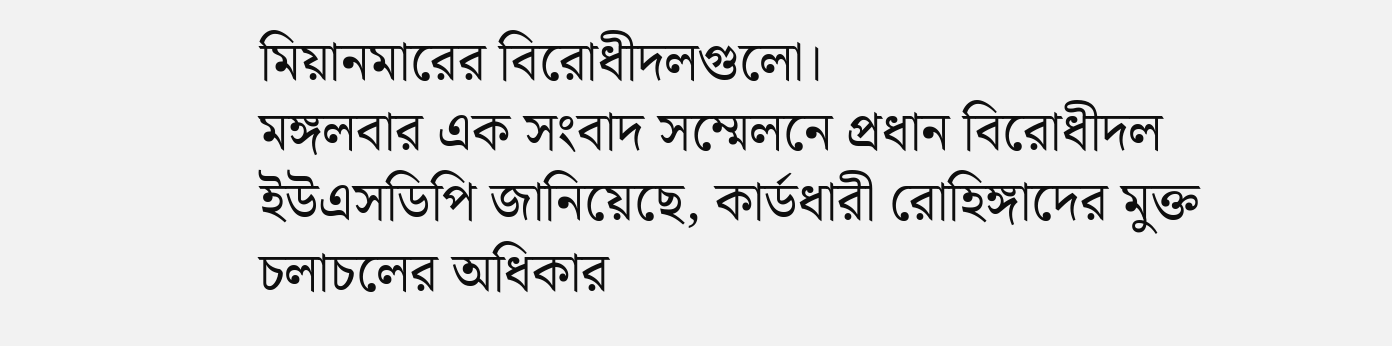মিয়ানমারের বিরোধীদলগুলো।
মঙ্গলবার এক সংবাদ সম্মেলনে প্রধান বিরোধীদল ইউএসডিপি জানিয়েছে, কার্ডধারী রোহিঙ্গাদের মুক্ত চলাচলের অধিকার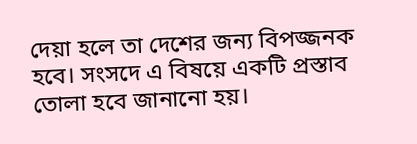দেয়া হলে তা দেশের জন্য বিপজ্জনক হবে। সংসদে এ বিষয়ে একটি প্রস্তাব তোলা হবে জানানো হয়।